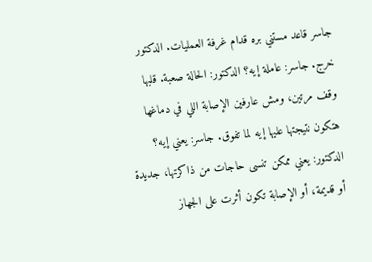جاسر قاعد مستني بره قدام غرفة العمليات. الدكتور خرج. جاسر: عاملة إيه؟ الدكتور: الحالة صعبة. قلبها وقف مرتين، ومش عارفين الإصابة اللي في دماغها هتكون نتيجتها عليها إيه لما تفوق. جاسر: يعني إيه؟ الدكتور: يعني ممكن تنسى حاجات من ذاكرتها، جديدة أو قديمة، أو الإصابة تكون أثرت على الجهاز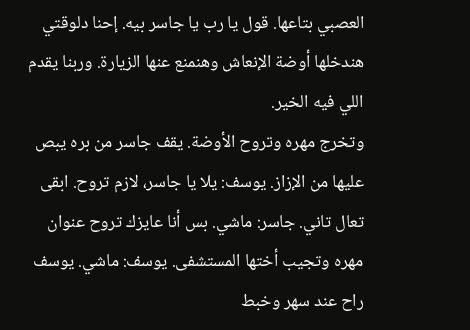العصبي بتاعها. قول يا رب يا جاسر بيه. إحنا دلوقتي هندخلها أوضة الإنعاش وهنمنع عنها الزيارة. وربنا يقدم اللي فيه الخير.
وتخرج مهره وتروح الأوضة. يقف جاسر من بره يبص عليها من الإزاز. يوسف: يلا يا جاسر، لازم تروح. ابقى تعال تاني. جاسر: ماشي. بس أنا عايزك تروح عنوان مهره وتجيب أختها المستشفى. يوسف: ماشي. يوسف راح عند سهر وخبط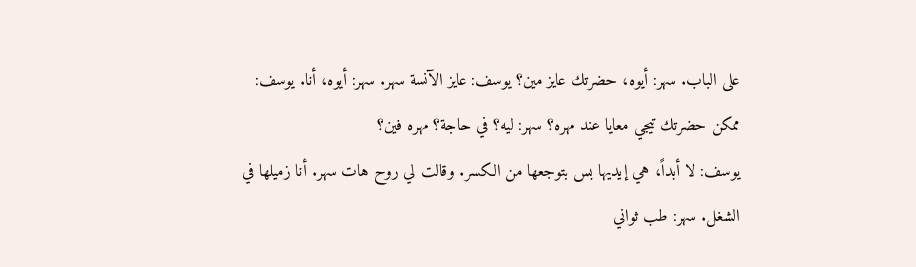على الباب. سهر: أيوه، حضرتك عايز مين؟ يوسف: عايز الآنسة سهر. سهر: أيوه، أنا. يوسف: ممكن حضرتك تيجي معايا عند مهره؟ سهر: ليه؟ في حاجة؟ مهره فين؟
يوسف: لا أبداً، هي إيديها بس بتوجعها من الكسر. وقالت لي روح هات سهر. أنا زميلها في الشغل. سهر: طب ثواني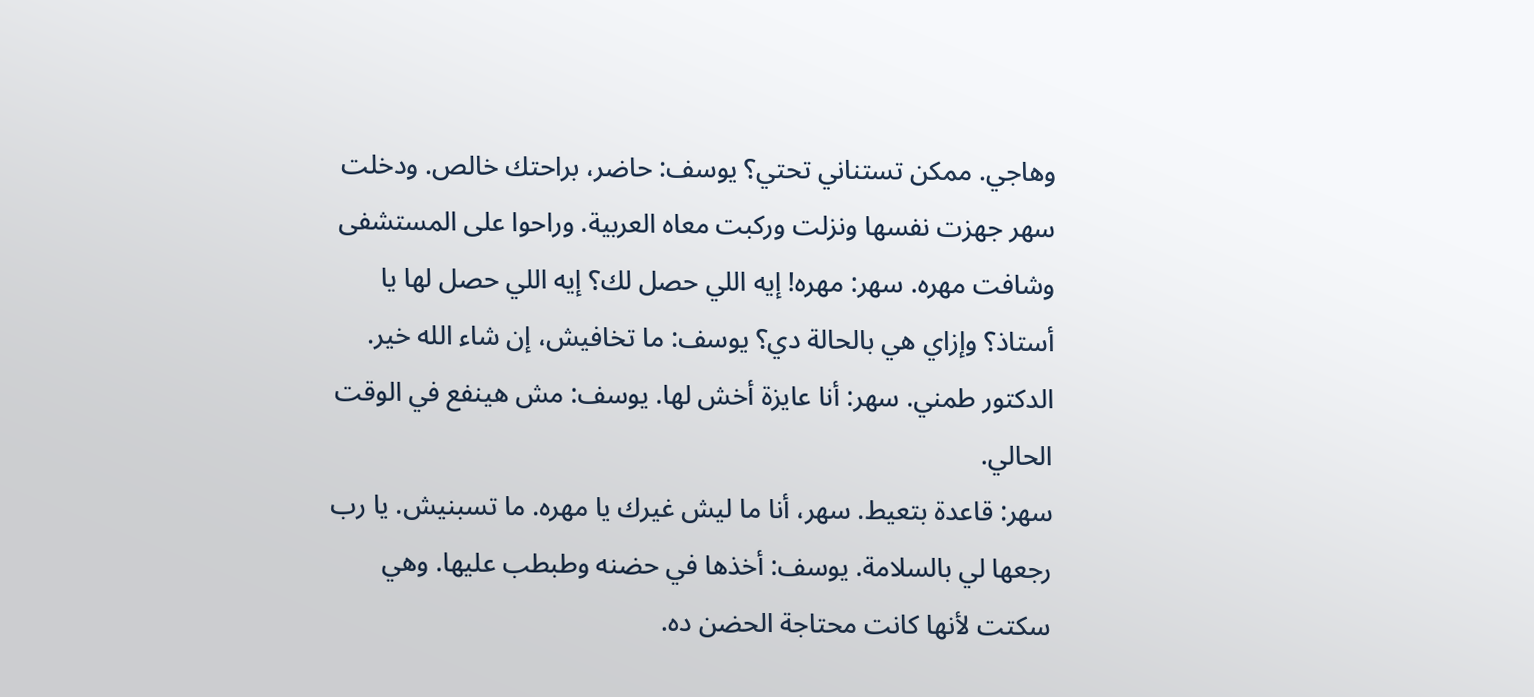وهاجي. ممكن تستناني تحتي؟ يوسف: حاضر، براحتك خالص. ودخلت سهر جهزت نفسها ونزلت وركبت معاه العربية. وراحوا على المستشفى وشافت مهره. سهر: مهره! إيه اللي حصل لك؟ إيه اللي حصل لها يا أستاذ؟ وإزاي هي بالحالة دي؟ يوسف: ما تخافيش، إن شاء الله خير. الدكتور طمني. سهر: أنا عايزة أخش لها. يوسف: مش هينفع في الوقت الحالي.
سهر: قاعدة بتعيط. سهر، أنا ما ليش غيرك يا مهره. ما تسبنيش. يا رب رجعها لي بالسلامة. يوسف: أخذها في حضنه وطبطب عليها. وهي سكتت لأنها كانت محتاجة الحضن ده.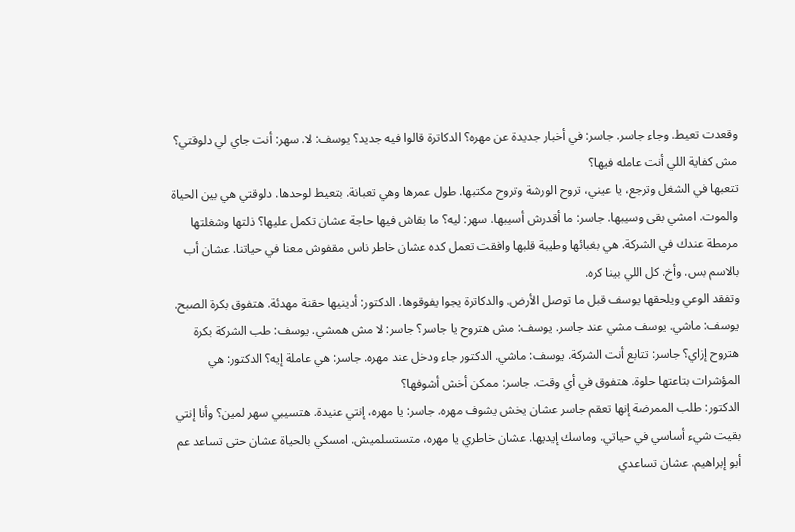وقعدت تعيط. وجاء جاسر. جاسر: في أخبار جديدة عن مهره؟ الدكاترة قالوا فيه جديد؟ يوسف: لا. سهر: أنت جاي لي دلوقتي؟ مش كفاية اللي أنت عامله فيها؟
تتعبها في الشغل وترجع، يا عيني، تروح الورشة وتروح مكتبها. طول عمرها وهي تعبانة. بتعيط لوحدها. دلوقتي هي بين الحياة والموت. امشي بقى وسيبها. جاسر: ما أقدرش أسيبها. سهر: ليه؟ ما بقاش فيها حاجة عشان تكمل عليها؟ ذلتها وشغلتها مرمطة عندك في الشركة. هي بغبائها وطيبة قلبها وافقت تعمل كده عشان خاطر ناس مقفوش معنا في حياتنا. عشان أب بالاسم بس. وأخ. كل اللي بينا كره.
وتفقد الوعي ويلحقها يوسف قبل ما توصل الأرض. والدكاترة يجوا يفوقوها. الدكتور: أدينيها حقنة مهدئة. هتفوق بكرة الصبح. يوسف: ماشي. يوسف مشي عند جاسر. يوسف: مش هتروح يا جاسر؟ جاسر: لا مش همشي. يوسف: طب الشركة بكرة هتروح إزاي؟ جاسر: تتابع أنت الشركة. يوسف: ماشي. الدكتور جاء ودخل عند مهره. جاسر: هي عاملة إيه؟ الدكتور: هي المؤشرات بتاعتها حلوة. هتفوق في أي وقت. جاسر: ممكن أخش أشوفها؟
الدكتور: طلب الممرضة إنها تعقم جاسر عشان يخش يشوف مهره. جاسر: يا مهره، إنتي عنيدة. هتسيبي سهر لمين؟ وأنا إنتي بقيت شيء أساسي في حياتي. وماسك إيديها. عشان خاطري يا مهره، متستسلميش. امسكي بالحياة عشان حتى تساعد عم أبو إبراهيم. عشان تساعدي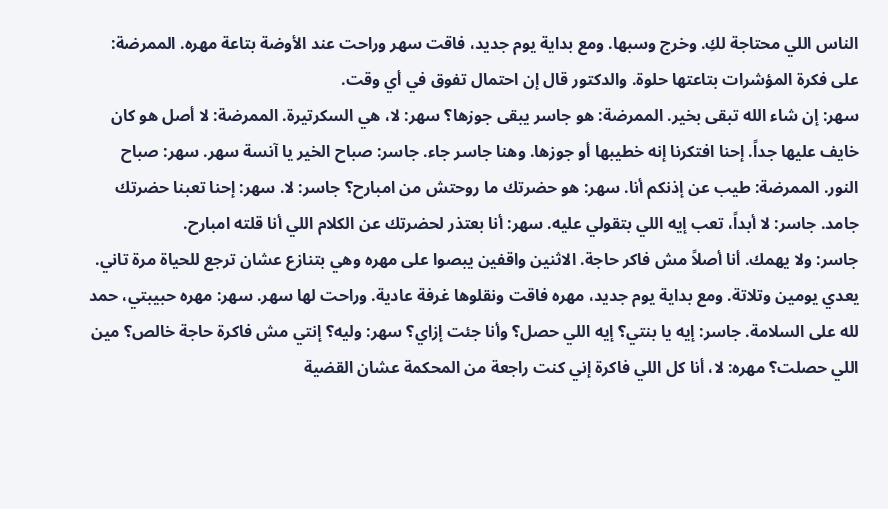الناس اللي محتاجة لكِ. وخرج وسبها. ومع بداية يوم جديد، فاقت سهر وراحت عند الأوضة بتاعة مهره. الممرضة: على فكرة المؤشرات بتاعتها حلوة. والدكتور قال إن احتمال تفوق في أي وقت.
سهر: إن شاء الله تبقى بخير. الممرضة: هو جاسر يبقى جوزها؟ سهر: لا، هي السكرتيرة. الممرضة: لا أصل هو كان خايف عليها جداً. إحنا افتكرنا إنه خطيبها أو جوزها. وهنا جاسر جاء. جاسر: صباح الخير يا آنسة سهر. سهر: صباح النور. الممرضة: طيب عن إذنكم أنا. سهر: هو حضرتك ما روحتش من امبارح؟ جاسر: لا. سهر: إحنا تعبنا حضرتك جامد. جاسر: لا أبداً، تعب إيه اللي بتقولي عليه. سهر: أنا بعتذر لحضرتك عن الكلام اللي أنا قلته امبارح.
جاسر: ولا يهمك. أنا أصلاً مش فاكر حاجة. الاثنين واقفين يبصوا على مهره وهي بتنازع عشان ترجع للحياة مرة تاني. يعدي يومين وتلاتة. ومع بداية يوم جديد، مهره فاقت ونقلوها غرفة عادية. وراحت لها سهر. سهر: مهره حبيبتي، حمد لله على السلامة. جاسر: إيه يا بنتي؟ إيه اللي حصل؟ وأنا جئت إزاي؟ سهر: وليه؟ إنتي مش فاكرة حاجة خالص؟ مين اللي حصلت؟ مهره: لا، أنا كل اللي فاكرة إني كنت راجعة من المحكمة عشان القضية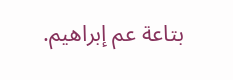بتاعة عم إبراهيم.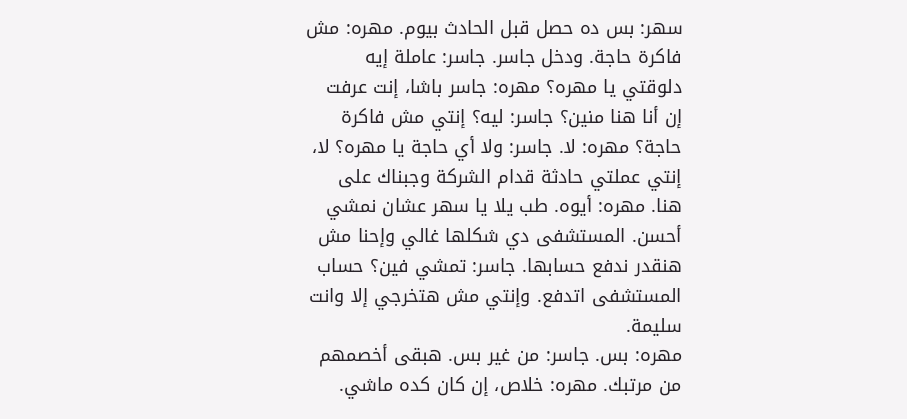سهر: بس ده حصل قبل الحادث بيوم. مهره: مش فاكرة حاجة. ودخل جاسر. جاسر: عاملة إيه دلوقتي يا مهره؟ مهره: جاسر باشا، إنت عرفت إن أنا هنا منين؟ جاسر: ليه؟ إنتي مش فاكرة حاجة؟ مهره: لا. جاسر: ولا أي حاجة يا مهره؟ لا، إنتي عملتي حادثة قدام الشركة وجبناك على هنا. مهره: أيوه. طب يلا يا سهر عشان نمشي أحسن. المستشفى دي شكلها غالي وإحنا مش هنقدر ندفع حسابها. جاسر: تمشي فين؟ حساب المستشفى اتدفع. وإنتي مش هتخرجي إلا وانت سليمة.
مهره: بس. جاسر: من غير بس. هبقى أخصمهم من مرتبك. مهره: خلاص، إن كان كده ماشي.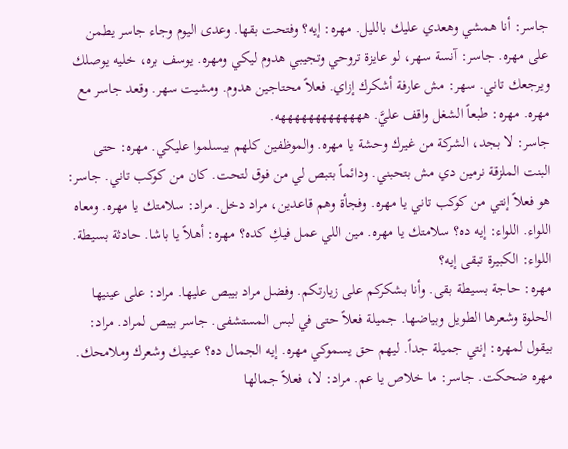جاسر: أنا همشي وهعدي عليك بالليل. مهره: إيه؟ وفتحت بقها. وعدى اليوم وجاء جاسر يطمن على مهره. جاسر: آنسة سهر، لو عايزة تروحي وتجيبي هدوم ليكي ومهره. يوسف بره، خليه يوصلك ويرجعك تاني. سهر: مش عارفة أشكرك إزاي. فعلاً محتاجين هدوم. ومشيت سهر. وقعد جاسر مع مهره. مهره: طبعاً الشغل واقف عليَّ. هههههههههههههه.
جاسر: لا بجد، الشركة من غيرك وحشة يا مهره. والموظفين كلهم بيسلموا عليكي. مهره: حتى البنت الملزقة نرمين دي مش بتحبني. ودائماً بتبص لي من فوق لتحت. كان من كوكب تاني. جاسر: هو فعلاً إنتي من كوكب تاني يا مهره. وفجأة وهم قاعدين، مراد دخل. مراد: سلامتك يا مهره. ومعاه اللواء. اللواء: إيه ده؟ سلامتك يا مهره. مين اللي عمل فيكِ كده؟ مهره: أهلاً يا باشا. حادثة بسيطة. اللواء: الكبيرة تبقى إيه؟
مهره: حاجة بسيطة بقى. وأنا بشكركم على زيارتكم. وفضل مراد بيبص عليها. مراد: على عينيها الحلوة وشعرها الطويل وبياضها. جميلة فعلاً حتى في لبس المستشفى. جاسر بيبص لمراد. مراد: بيقول لمهره: إنتي جميلة جداً. ليهم حق يسموكي مهره. إيه الجمال ده؟ عينيك وشعرك وملامحك. مهره ضحكت. جاسر: ما خلاص يا عم. مراد: لا، فعلاً جمالها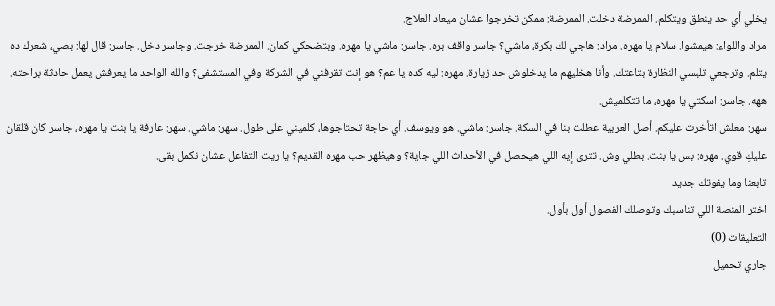يخلي أي حد ينطق ويتكلم. الممرضة دخلت. الممرضة: ممكن تخرجوا عشان ميعاد العلاج.
مراد واللواء: هيمشوا. سلام يا مهره. مراد: هاجي لك بكرة، ماشي؟ جاسر واقف بره. جاسر: ماشي يا مهره. وبتضحكي كمان. الممرضة خرجت. وجاسر دخل. جاسر: قال لها: بصي، شعرك ده يتلم. وترجعي تلبسي النظارة بتاعتك. وأنا هخليهم ما يدخلوش حد زيارة. مهره: ليه كده يا عم؟ هو إنت تقرفني في الشركة وفي المستشفى؟ والله الواحد ما يعرفش يعمل حادثة براحته. ههه. جاسر: اسكتي يا مهره، ما تتكلميش.
سهر: معلش اتأخرت عليكم. أصل العربية عطلت بنا في السكة. جاسر: ماشي. هو ويوسف. أي حاجة تحتاجوها، كلميني على طول. سهر: ماشي. سهر: عارفة يا بنت يا مهره، جاسر كان قلقان عليكِ قوي. مهره: بس يا بنت. بطلي وش. تترى إيه اللي هيحصل في الأحداث اللي جاية؟ وهيظهر حب مهره القديم؟ يا ريت التفاعل عشان نكمل بقى.
تابعنا وما يفوتك جديد
اختر المنصة اللي تناسبك وتوصلك الفصول أول بأول.
التعليقات (0)
جاري تحميل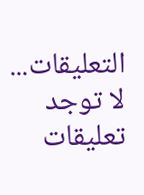التعليقات...
لا توجد تعليقات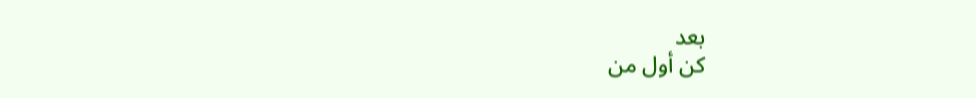بعد
كن أول من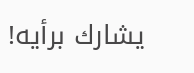يشارك برأيه!